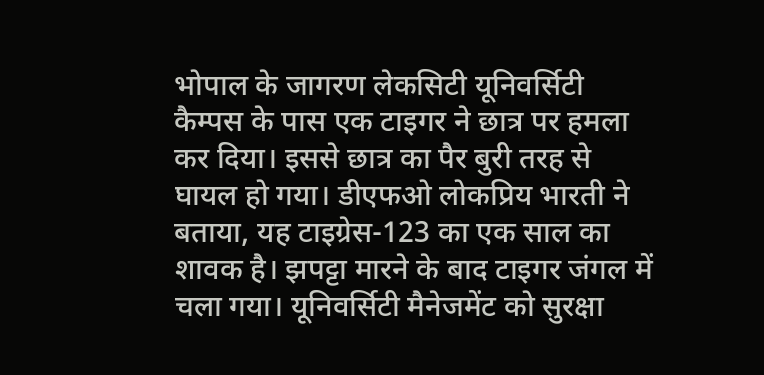भोपाल के जागरण लेकसिटी यूनिवर्सिटी कैम्पस के पास एक टाइगर ने छात्र पर हमला कर दिया। इससे छात्र का पैर बुरी तरह से घायल हो गया। डीएफओ लोकप्रिय भारती ने बताया, यह टाइग्रेस-123 का एक साल का शावक है। झपट्टा मारने के बाद टाइगर जंगल में चला गया। यूनिवर्सिटी मैनेजमेंट को सुरक्षा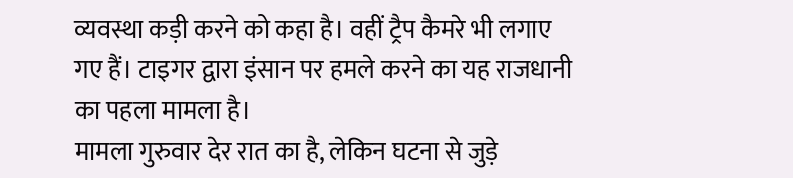व्यवस्था कड़ी करने को कहा है। वहीं ट्रैप कैमरे भी लगाए गए हैं। टाइगर द्वारा इंसान पर हमले करने का यह राजधानी का पहला मामला है।
मामला गुरुवार देर रात का है, लेकिन घटना से जुड़े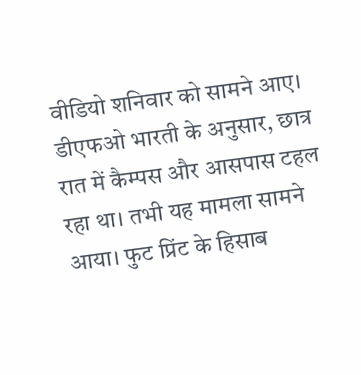वीडियो शनिवार को सामने आए। डीएफओ भारती के अनुसार, छात्र रात में कैम्पस और आसपास टहल रहा था। तभी यह मामला सामने आया। फुट प्रिंट के हिसाब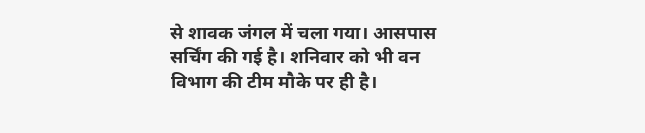से शावक जंगल में चला गया। आसपास सर्चिंग की गई है। शनिवार को भी वन विभाग की टीम मौके पर ही है।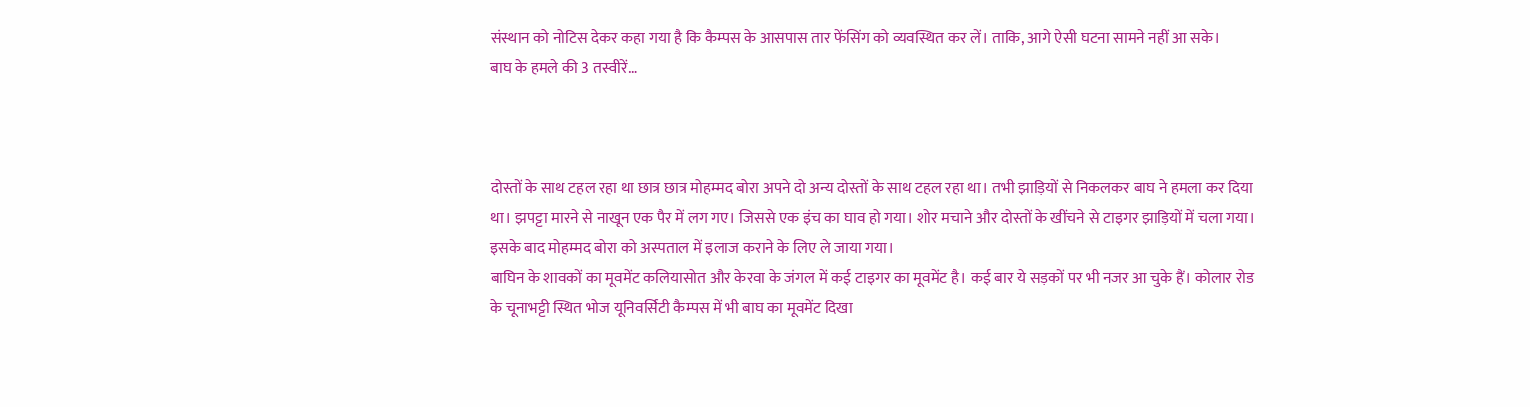संस्थान को नोटिस देकर कहा गया है कि कैम्पस के आसपास तार फेंसिंग को व्यवस्थित कर लें। ताकि, आगे ऐसी घटना सामने नहीं आ सके।
बाघ के हमले की 3 तस्वीरें…



दोस्तों के साथ टहल रहा था छात्र छात्र मोहम्मद बोरा अपने दो अन्य दोस्तों के साथ टहल रहा था। तभी झाड़ियों से निकलकर बाघ ने हमला कर दिया था। झपट्टा मारने से नाखून एक पैर में लग गए। जिससे एक इंच का घाव हो गया। शोर मचाने और दोस्तों के खींचने से टाइगर झाड़ियों में चला गया। इसके बाद मोहम्मद बोरा को अस्पताल में इलाज कराने के लिए ले जाया गया।
बाघिन के शावकों का मूवमेंट कलियासोत और केरवा के जंगल में कई टाइगर का मूवमेंट है। कई बार ये सड़कों पर भी नजर आ चुके हैं। कोलार रोड के चूनाभट्टी स्थित भोज यूनिवर्सिटी कैम्पस में भी बाघ का मूवमेंट दिखा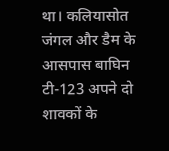था। कलियासोत जंगल और डैम के आसपास बाघिन टी-123 अपने दो शावकों के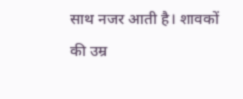साथ नजर आती है। शावकों की उम्र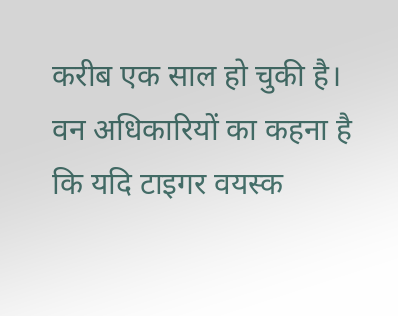करीब एक साल हो चुकी है। वन अधिकारियों का कहना है कि यदि टाइगर वयस्क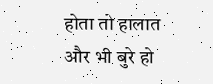होता तो हालात और भी बुरे हो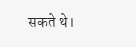सकते थे।